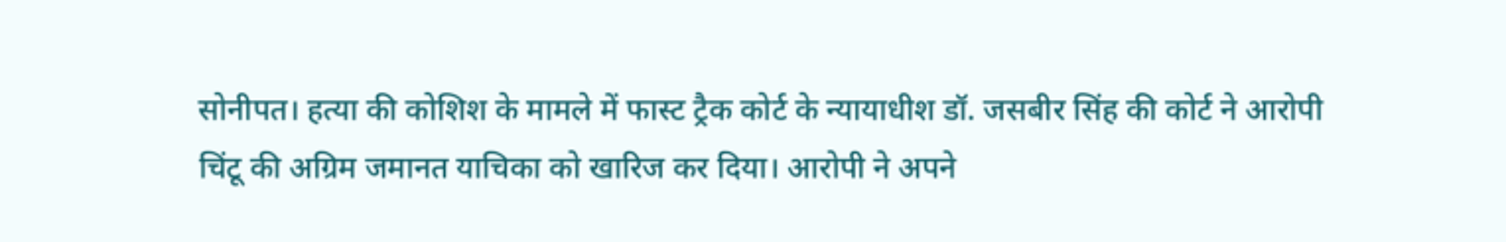सोनीपत। हत्या की कोशिश के मामले में फास्ट ट्रैक कोर्ट के न्यायाधीश डॉ. जसबीर सिंह की कोर्ट ने आरोपी चिंटू की अग्रिम जमानत याचिका को खारिज कर दिया। आरोपी ने अपने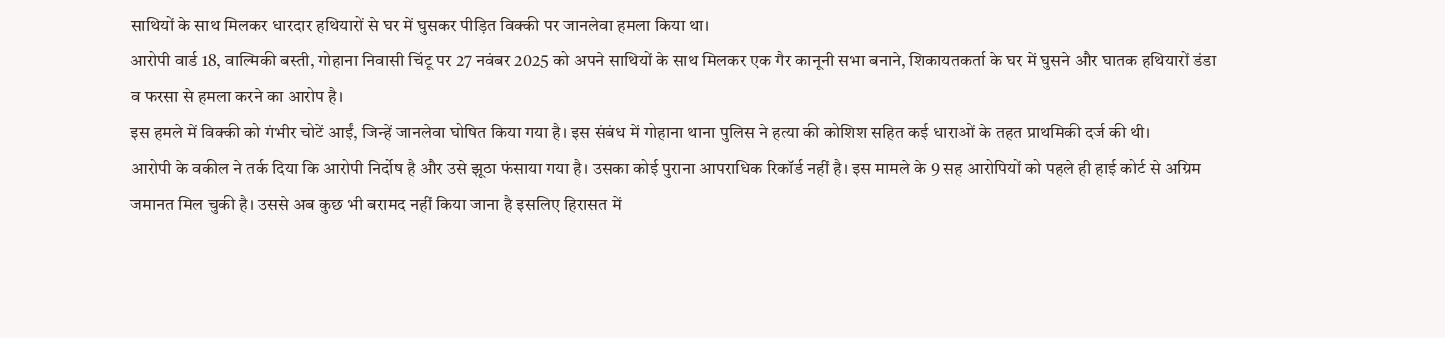साथियों के साथ मिलकर धारदार हथियारों से घर में घुसकर पीड़ित विक्की पर जानलेवा हमला किया था।
आरोपी वार्ड 18, वाल्मिकी बस्ती, गोहाना निवासी चिंटू पर 27 नवंबर 2025 को अपने साथियों के साथ मिलकर एक गैर कानूनी सभा बनाने, शिकायतकर्ता के घर में घुसने और घातक हथियारों डंडा व फरसा से हमला करने का आरोप है।
इस हमले में विक्की को गंभीर चोटें आईं, जिन्हें जानलेवा घोषित किया गया है। इस संबंध में गोहाना थाना पुलिस ने हत्या की कोशिश सहित कई धाराओं के तहत प्राथमिकी दर्ज की थी।
आरोपी के वकील ने तर्क दिया कि आरोपी निर्दोष है और उसे झूठा फंसाया गया है। उसका कोई पुराना आपराधिक रिकॉर्ड नहीं है। इस मामले के 9 सह आरोपियों को पहले ही हाई कोर्ट से अग्रिम जमानत मिल चुकी है। उससे अब कुछ भी बरामद नहीं किया जाना है इसलिए हिरासत में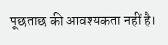पूछताछ की आवश्यकता नहीं है।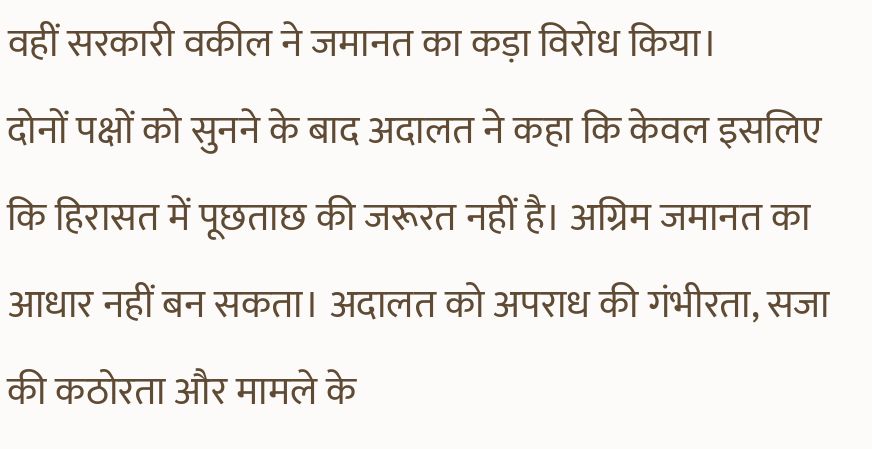वहीं सरकारी वकील ने जमानत का कड़ा विरोध किया।
दोनों पक्षों को सुनने के बाद अदालत ने कहा कि केवल इसलिए कि हिरासत में पूछताछ की जरूरत नहीं है। अग्रिम जमानत का आधार नहीं बन सकता। अदालत को अपराध की गंभीरता, सजा की कठोरता और मामले के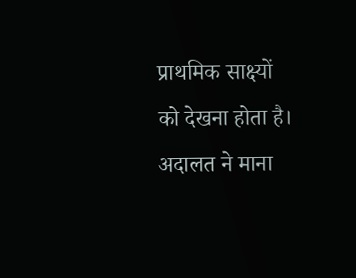प्राथमिक साक्ष्यों को देखना होता है। अदालत ने माना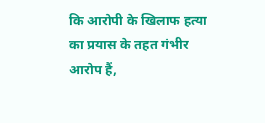कि आरोपी के खिलाफ हत्या का प्रयास के तहत गंभीर आरोप हैं,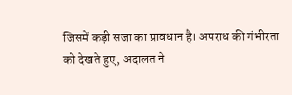जिसमें कड़ी सजा का प्रावधान है। अपराध की गंभीरता को देखते हुए, अदालत ने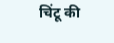चिंटू की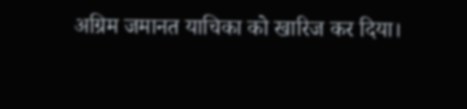अग्रिम जमानत याचिका को खारिज कर दिया।